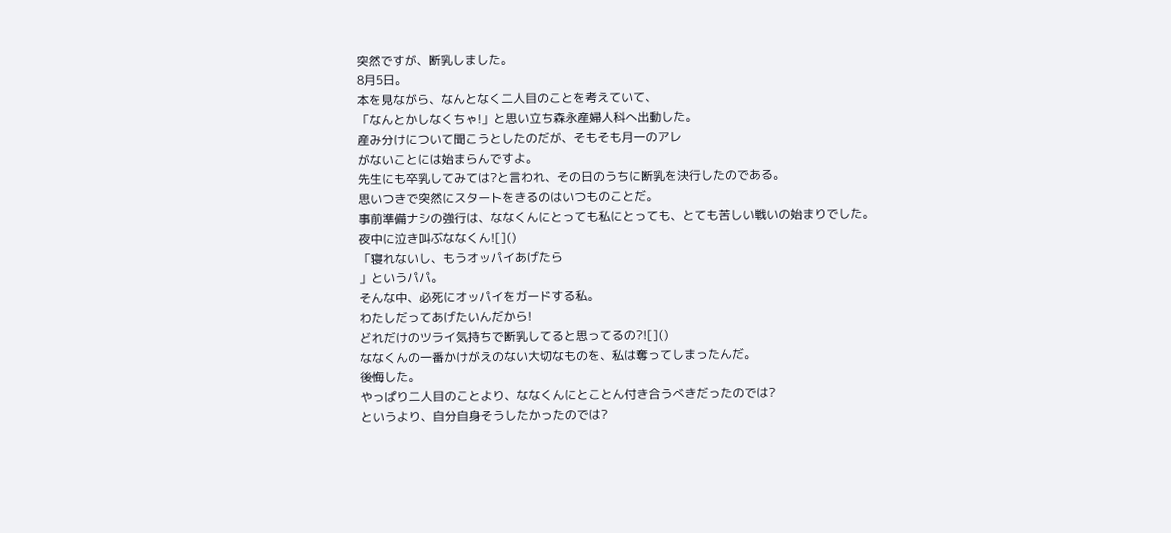突然ですが、断乳しました。
8月5日。
本を見ながら、なんとなく二人目のことを考えていて、
「なんとかしなくちゃ!」と思い立ち森永産婦人科へ出動した。
産み分けについて聞こうとしたのだが、そもそも月一のアレ
がないことには始まらんですよ。
先生にも卒乳してみては?と言われ、その日のうちに断乳を決行したのである。
思いつきで突然にスタートをきるのはいつものことだ。
事前準備ナシの強行は、ななくんにとっても私にとっても、とても苦しい戦いの始まりでした。
夜中に泣き叫ぶななくん![]()
「寝れないし、もうオッパイあげたら
」というパパ。
そんな中、必死にオッパイをガードする私。
わたしだってあげたいんだから!
どれだけのツライ気持ちで断乳してると思ってるの?![]()
ななくんの一番かけがえのない大切なものを、私は奪ってしまったんだ。
後悔した。
やっぱり二人目のことより、ななくんにとことん付き合うべきだったのでは?
というより、自分自身そうしたかったのでは?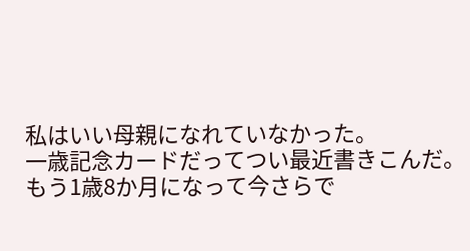私はいい母親になれていなかった。
一歳記念カードだってつい最近書きこんだ。もう1歳8か月になって今さらで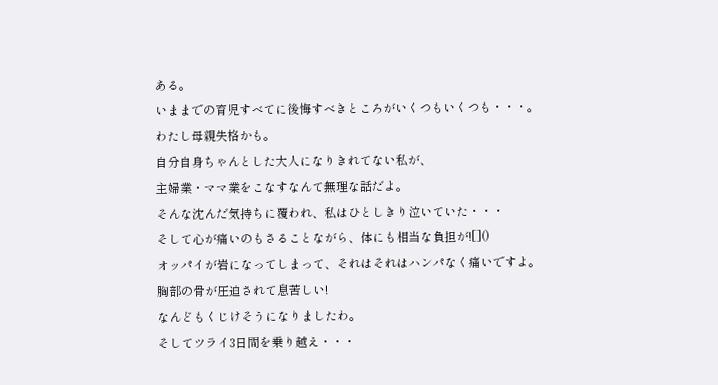ある。
いままでの育児すべてに後悔すべきところがいくつもいくつも・・・。
わたし母親失格かも。
自分自身ちゃんとした大人になりきれてない私が、
主婦業・ママ業をこなすなんて無理な話だよ。
そんな沈んだ気持ちに覆われ、私はひとしきり泣いていた・・・
そして心が痛いのもさることながら、体にも相当な負担が![]()
オッパイが岩になってしまって、それはそれはハンパなく痛いですよ。
胸部の骨が圧迫されて息苦しい!
なんどもくじけそうになりましたわ。
そしてツライ3日間を乗り越え・・・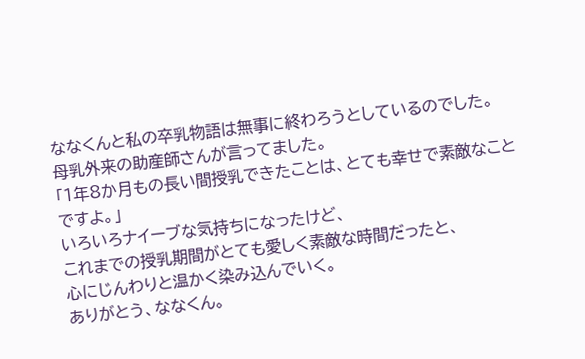ななくんと私の卒乳物語は無事に終わろうとしているのでした。
母乳外来の助産師さんが言ってました。
「1年8か月もの長い間授乳できたことは、とても幸せで素敵なことですよ。」
いろいろナイーブな気持ちになったけど、
これまでの授乳期間がとても愛しく素敵な時間だったと、
心にじんわりと温かく染み込んでいく。
ありがとう、ななくん。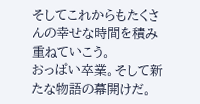そしてこれからもたくさんの幸せな時間を積み重ねていこう。
おっぱい卒業。そして新たな物語の幕開けだ。